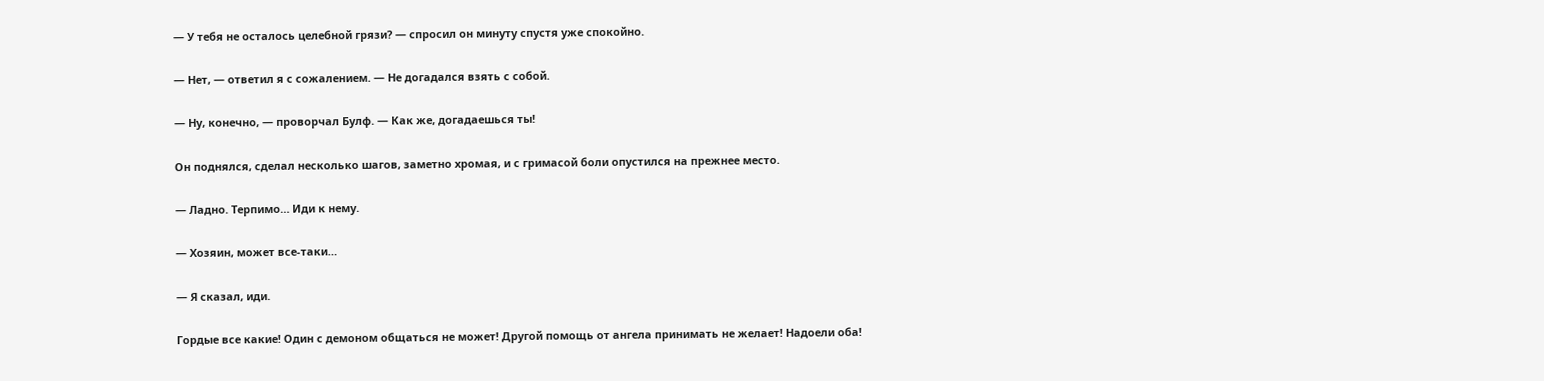— У тебя не осталось целебной грязи? — спросил он минуту спустя уже спокойно.

— Нет, — ответил я с сожалением. — Не догадался взять с собой.

— Ну, конечно, — проворчал Булф. — Как же, догадаешься ты!

Он поднялся, сделал несколько шагов, заметно хромая, и с гримасой боли опустился на прежнее место.

— Ладно. Терпимо… Иди к нему.

— Хозяин, может все-таки…

— Я сказал, иди.

Гордые все какие! Один с демоном общаться не может! Другой помощь от ангела принимать не желает! Надоели оба!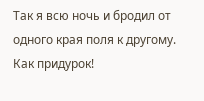Так я всю ночь и бродил от одного края поля к другому. Как придурок!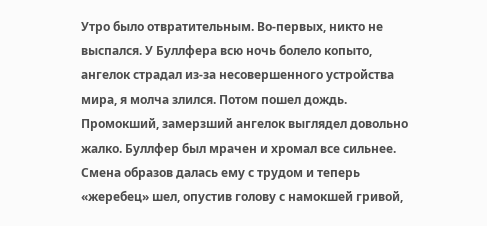Утро было отвратительным. Во-первых, никто не выспался. У Буллфера всю ночь болело копыто, ангелок страдал из-за несовершенного устройства мира, я молча злился. Потом пошел дождь. Промокший, замерзший ангелок выглядел довольно жалко. Буллфер был мрачен и хромал все сильнее. Смена образов далась ему с трудом и теперь «жеребец» шел, опустив голову с намокшей гривой,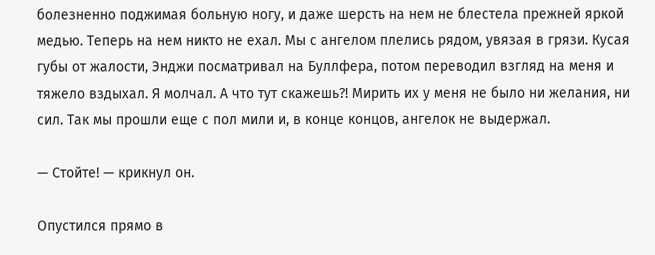болезненно поджимая больную ногу, и даже шерсть на нем не блестела прежней яркой медью. Теперь на нем никто не ехал. Мы с ангелом плелись рядом, увязая в грязи. Кусая губы от жалости, Энджи посматривал на Буллфера, потом переводил взгляд на меня и тяжело вздыхал. Я молчал. А что тут скажешь?! Мирить их у меня не было ни желания, ни сил. Так мы прошли еще с пол мили и, в конце концов, ангелок не выдержал.

— Стойте! — крикнул он.

Опустился прямо в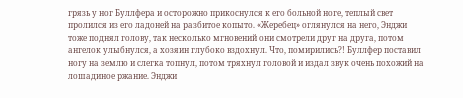грязь у ног Буллфера и осторожно прикоснулся к его больной ноге, теплый свет пролился из его ладоней на разбитое копыто. «Жеребец» оглянулся на него, Энджи тоже поднял голову, так несколько мгновений они смотрели друг на друга, потом ангелок улыбнулся, а хозяин глубоко вздохнул. Что, помирились?! Буллфер поставил ногу на землю и слегка топнул, потом тряхнул головой и издал звук очень похожий на лошадиное ржание. Энджи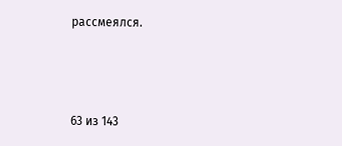рассмеялся.



63 из 143